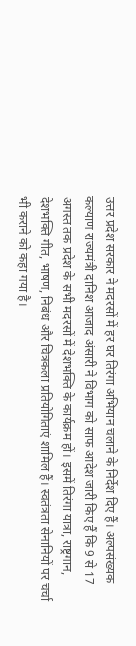उत्तर प्रदेश सरकार ने मदरसों में हर घर तिरंगा अभियान चलाने के निर्देश दिए हैं। अल्पसंख्यक कल्याण राज्यमंत्री दानिश आजाद अंसारी ने विभाग को साफ आदेश जारी किए हैं कि 9 से 17 अगस्त तक प्रदेश के सभी मदरसों में देशभक्ति के कार्यक्रम हों। इसमें तिरंगा यात्रा, राष्ट्रगान, देशभक्ति गीत, भाषण, निबंध और चित्रकला प्रतियोगिताएं शामिल हैं। स्वतंत्रता सेनानियों पर चर्चा भी कराने को कहा गया है।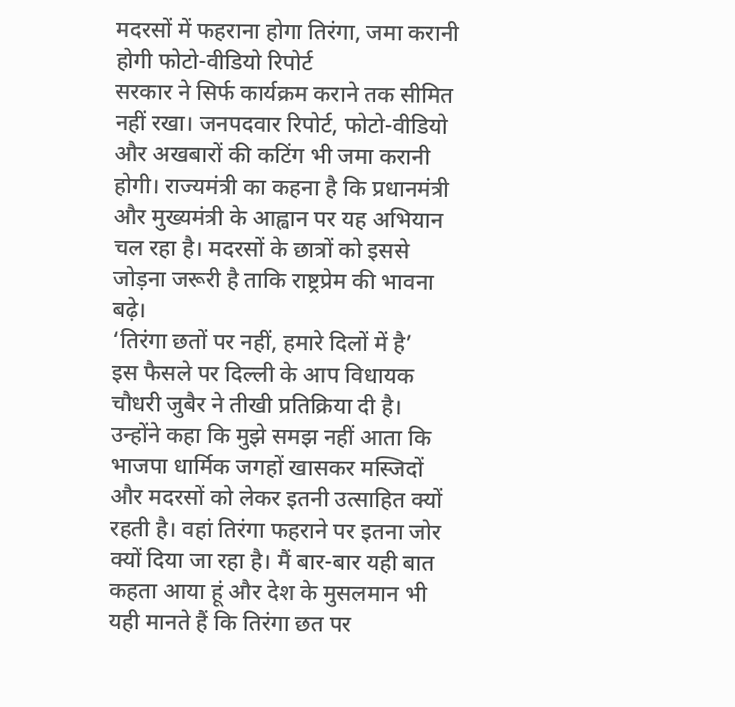मदरसों में फहराना होगा तिरंगा, जमा करानी होगी फोटो-वीडियो रिपोर्ट
सरकार ने सिर्फ कार्यक्रम कराने तक सीमित नहीं रखा। जनपदवार रिपोर्ट, फोटो-वीडियो और अखबारों की कटिंग भी जमा करानी होगी। राज्यमंत्री का कहना है कि प्रधानमंत्री और मुख्यमंत्री के आह्वान पर यह अभियान चल रहा है। मदरसों के छात्रों को इससे जोड़ना जरूरी है ताकि राष्ट्रप्रेम की भावना बढ़े।
‘तिरंगा छतों पर नहीं, हमारे दिलों में है’
इस फैसले पर दिल्ली के आप विधायक चौधरी जुबैर ने तीखी प्रतिक्रिया दी है। उन्होंने कहा कि मुझे समझ नहीं आता कि भाजपा धार्मिक जगहों खासकर मस्जिदों और मदरसों को लेकर इतनी उत्साहित क्यों रहती है। वहां तिरंगा फहराने पर इतना जोर क्यों दिया जा रहा है। मैं बार-बार यही बात कहता आया हूं और देश के मुसलमान भी यही मानते हैं कि तिरंगा छत पर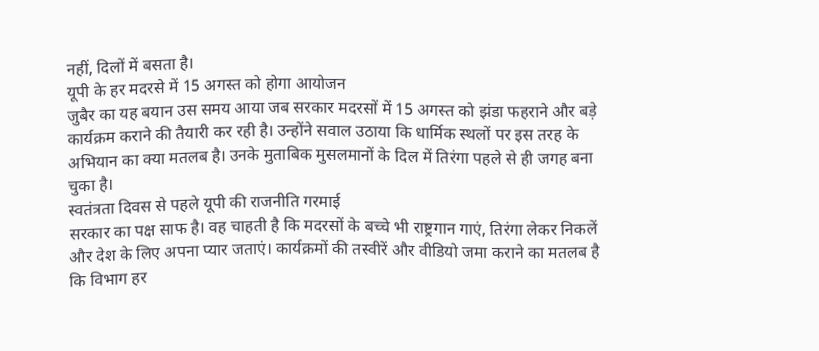नहीं, दिलों में बसता है।
यूपी के हर मदरसे में 15 अगस्त को होगा आयोजन
जुबैर का यह बयान उस समय आया जब सरकार मदरसों में 15 अगस्त को झंडा फहराने और बड़े कार्यक्रम कराने की तैयारी कर रही है। उन्होंने सवाल उठाया कि धार्मिक स्थलों पर इस तरह के अभियान का क्या मतलब है। उनके मुताबिक मुसलमानों के दिल में तिरंगा पहले से ही जगह बना चुका है।
स्वतंत्रता दिवस से पहले यूपी की राजनीति गरमाई
सरकार का पक्ष साफ है। वह चाहती है कि मदरसों के बच्चे भी राष्ट्रगान गाएं, तिरंगा लेकर निकलें और देश के लिए अपना प्यार जताएं। कार्यक्रमों की तस्वीरें और वीडियो जमा कराने का मतलब है कि विभाग हर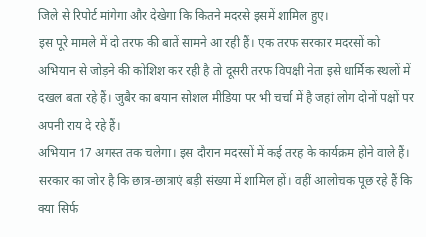जिले से रिपोर्ट मांगेगा और देखेगा कि कितने मदरसे इसमें शामिल हुए।
इस पूरे मामले में दो तरफ की बातें सामने आ रही हैं। एक तरफ सरकार मदरसों को अभियान से जोड़ने की कोशिश कर रही है तो दूसरी तरफ विपक्षी नेता इसे धार्मिक स्थलों में दखल बता रहे हैं। जुबैर का बयान सोशल मीडिया पर भी चर्चा में है जहां लोग दोनों पक्षों पर अपनी राय दे रहे हैं।
अभियान 17 अगस्त तक चलेगा। इस दौरान मदरसों में कई तरह के कार्यक्रम होने वाले हैं। सरकार का जोर है कि छात्र-छात्राएं बड़ी संख्या में शामिल हों। वहीं आलोचक पूछ रहे हैं कि क्या सिर्फ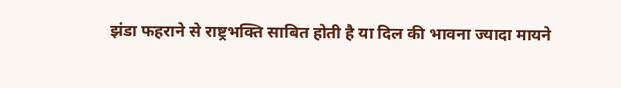झंडा फहराने से राष्ट्रभक्ति साबित होती है या दिल की भावना ज्यादा मायने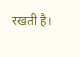रखती है।